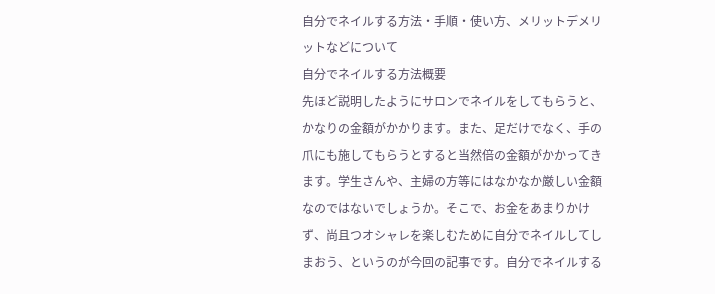自分でネイルする方法・手順・使い方、メリットデメリットなどについて
自分でネイルする方法概要
先ほど説明したようにサロンでネイルをしてもらうと、かなりの金額がかかります。また、足だけでなく、手の爪にも施してもらうとすると当然倍の金額がかかってきます。学生さんや、主婦の方等にはなかなか厳しい金額なのではないでしょうか。そこで、お金をあまりかけず、尚且つオシャレを楽しむために自分でネイルしてしまおう、というのが今回の記事です。自分でネイルする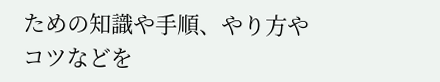ための知識や手順、やり方やコツなどを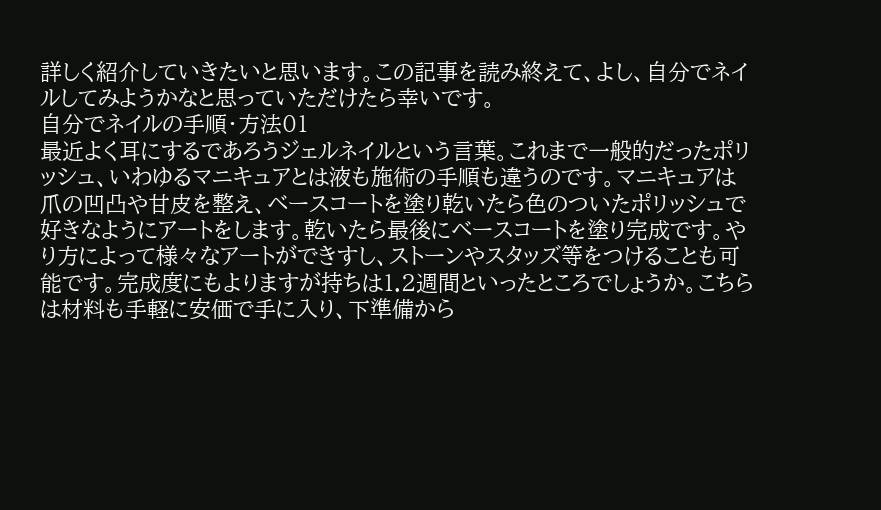詳しく紹介していきたいと思います。この記事を読み終えて、よし、自分でネイルしてみようかなと思っていただけたら幸いです。
自分でネイルの手順・方法01
最近よく耳にするであろうジェルネイルという言葉。これまで一般的だったポリッシュ、いわゆるマニキュアとは液も施術の手順も違うのです。マニキュアは爪の凹凸や甘皮を整え、ベースコートを塗り乾いたら色のついたポリッシュで好きなようにアートをします。乾いたら最後にベースコートを塗り完成です。やり方によって様々なアートができすし、ストーンやスタッズ等をつけることも可能です。完成度にもよりますが持ちは1.2週間といったところでしょうか。こちらは材料も手軽に安価で手に入り、下準備から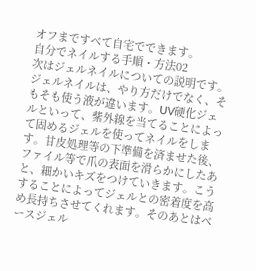オフまですべて自宅でできます。
自分でネイルする手順・方法02
次はジェルネイルについての説明です。ジェルネイルは、やり方だけでなく、そもそも使う液が違います。UV硬化ジェルといって、紫外線を当てることによって固めるジェルを使ってネイルをします。甘皮処理等の下準備を済ませた後、ファイル等で爪の表面を滑らかにしたあと、細かいキズをつけていきます。こうすることによってジェルとの密着度を高め長持ちさせてくれます。そのあとはベースジェル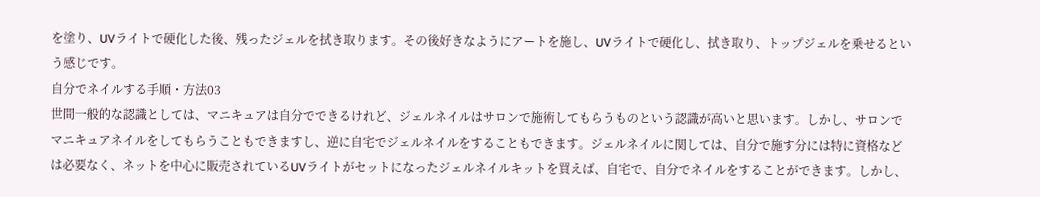を塗り、UVライトで硬化した後、残ったジェルを拭き取ります。その後好きなようにアートを施し、UVライトで硬化し、拭き取り、トップジェルを乗せるという感じです。
自分でネイルする手順・方法03
世間一般的な認識としては、マニキュアは自分でできるけれど、ジェルネイルはサロンで施術してもらうものという認識が高いと思います。しかし、サロンでマニキュアネイルをしてもらうこともできますし、逆に自宅でジェルネイルをすることもできます。ジェルネイルに関しては、自分で施す分には特に資格などは必要なく、ネットを中心に販売されているUVライトがセットになったジェルネイルキットを買えば、自宅で、自分でネイルをすることができます。しかし、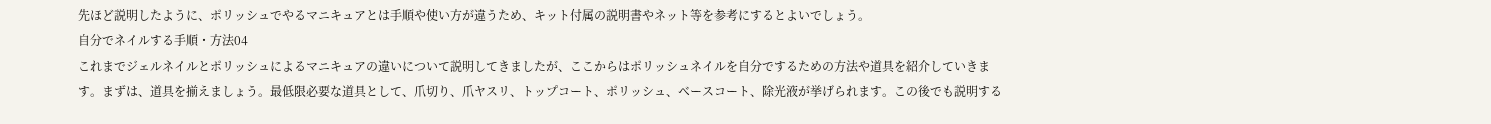先ほど説明したように、ポリッシュでやるマニキュアとは手順や使い方が違うため、キット付属の説明書やネット等を参考にするとよいでしょう。
自分でネイルする手順・方法04
これまでジェルネイルとポリッシュによるマニキュアの違いについて説明してきましたが、ここからはポリッシュネイルを自分でするための方法や道具を紹介していきます。まずは、道具を揃えましょう。最低限必要な道具として、爪切り、爪ヤスリ、トップコート、ポリッシュ、ベースコート、除光液が挙げられます。この後でも説明する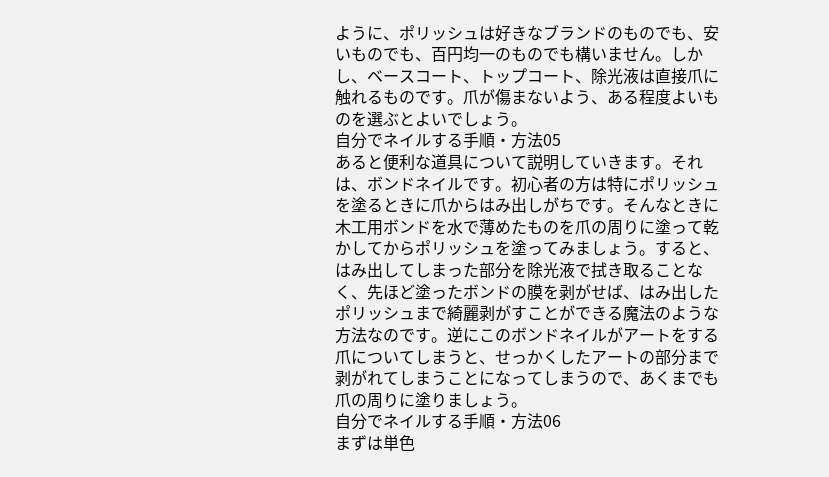ように、ポリッシュは好きなブランドのものでも、安いものでも、百円均一のものでも構いません。しかし、ベースコート、トップコート、除光液は直接爪に触れるものです。爪が傷まないよう、ある程度よいものを選ぶとよいでしょう。
自分でネイルする手順・方法05
あると便利な道具について説明していきます。それは、ボンドネイルです。初心者の方は特にポリッシュを塗るときに爪からはみ出しがちです。そんなときに木工用ボンドを水で薄めたものを爪の周りに塗って乾かしてからポリッシュを塗ってみましょう。すると、はみ出してしまった部分を除光液で拭き取ることなく、先ほど塗ったボンドの膜を剥がせば、はみ出したポリッシュまで綺麗剥がすことができる魔法のような方法なのです。逆にこのボンドネイルがアートをする爪についてしまうと、せっかくしたアートの部分まで剥がれてしまうことになってしまうので、あくまでも爪の周りに塗りましょう。
自分でネイルする手順・方法06
まずは単色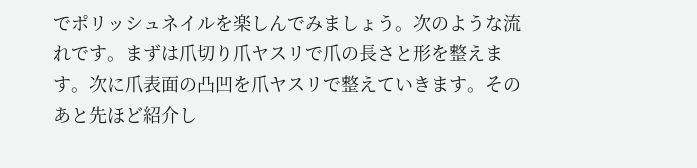でポリッシュネイルを楽しんでみましょう。次のような流れです。まずは爪切り爪ヤスリで爪の長さと形を整えます。次に爪表面の凸凹を爪ヤスリで整えていきます。そのあと先ほど紹介し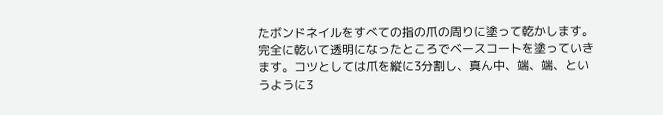たボンドネイルをすべての指の爪の周りに塗って乾かします。完全に乾いて透明になったところでベースコートを塗っていきます。コツとしては爪を縦に3分割し、真ん中、端、端、というように3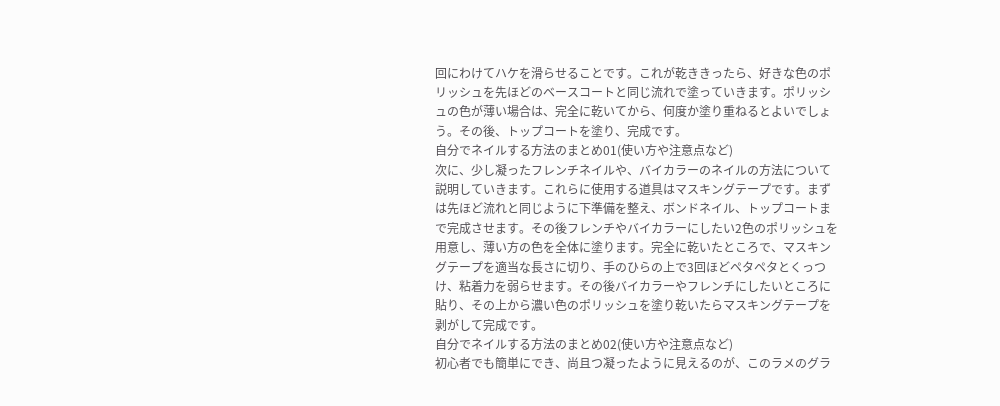回にわけてハケを滑らせることです。これが乾ききったら、好きな色のポリッシュを先ほどのベースコートと同じ流れで塗っていきます。ポリッシュの色が薄い場合は、完全に乾いてから、何度か塗り重ねるとよいでしょう。その後、トップコートを塗り、完成です。
自分でネイルする方法のまとめ01(使い方や注意点など)
次に、少し凝ったフレンチネイルや、バイカラーのネイルの方法について説明していきます。これらに使用する道具はマスキングテープです。まずは先ほど流れと同じように下準備を整え、ボンドネイル、トップコートまで完成させます。その後フレンチやバイカラーにしたい2色のポリッシュを用意し、薄い方の色を全体に塗ります。完全に乾いたところで、マスキングテープを適当な長さに切り、手のひらの上で3回ほどペタペタとくっつけ、粘着力を弱らせます。その後バイカラーやフレンチにしたいところに貼り、その上から濃い色のポリッシュを塗り乾いたらマスキングテープを剥がして完成です。
自分でネイルする方法のまとめ02(使い方や注意点など)
初心者でも簡単にでき、尚且つ凝ったように見えるのが、このラメのグラ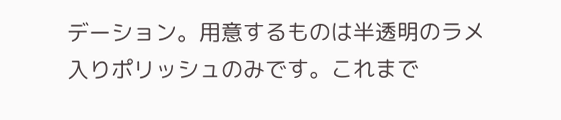デーション。用意するものは半透明のラメ入りポリッシュのみです。これまで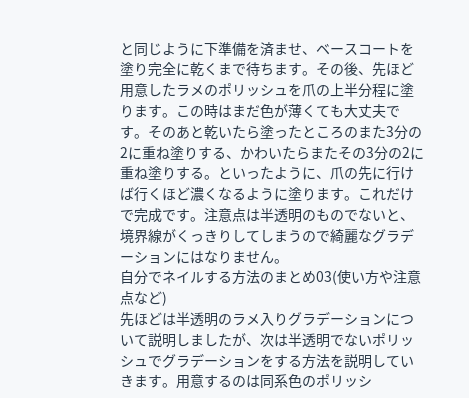と同じように下準備を済ませ、ベースコートを塗り完全に乾くまで待ちます。その後、先ほど用意したラメのポリッシュを爪の上半分程に塗ります。この時はまだ色が薄くても大丈夫です。そのあと乾いたら塗ったところのまた3分の2に重ね塗りする、かわいたらまたその3分の2に重ね塗りする。といったように、爪の先に行けば行くほど濃くなるように塗ります。これだけで完成です。注意点は半透明のものでないと、境界線がくっきりしてしまうので綺麗なグラデーションにはなりません。
自分でネイルする方法のまとめ03(使い方や注意点など)
先ほどは半透明のラメ入りグラデーションについて説明しましたが、次は半透明でないポリッシュでグラデーションをする方法を説明していきます。用意するのは同系色のポリッシ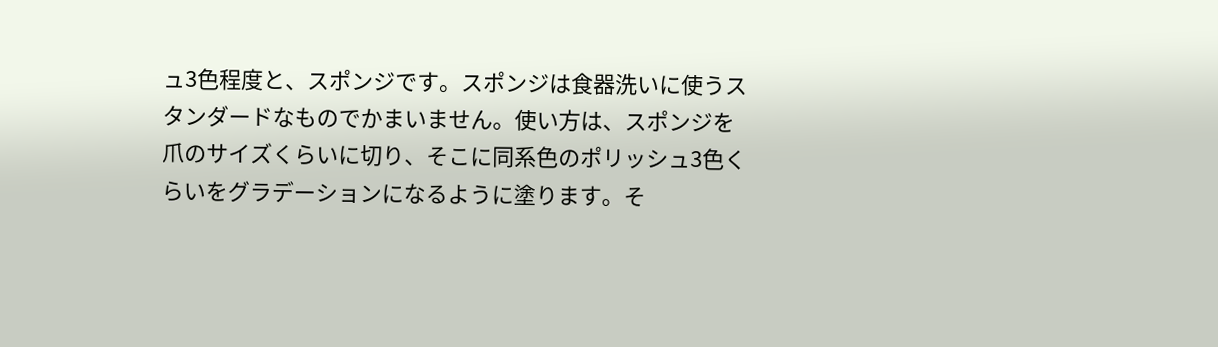ュ3色程度と、スポンジです。スポンジは食器洗いに使うスタンダードなものでかまいません。使い方は、スポンジを爪のサイズくらいに切り、そこに同系色のポリッシュ3色くらいをグラデーションになるように塗ります。そ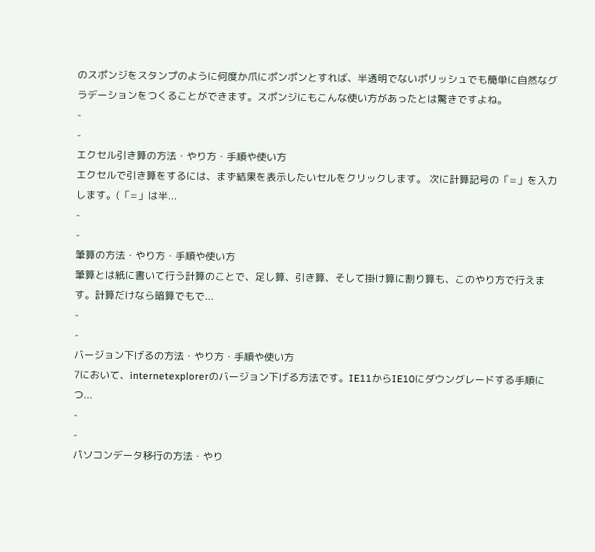のスポンジをスタンプのように何度か爪にポンポンとすれば、半透明でないポリッシュでも簡単に自然なグラデーションをつくることができます。スポンジにもこんな使い方があったとは驚きですよね。
-
-
エクセル引き算の方法・やり方・手順や使い方
エクセルで引き算をするには、まず結果を表示したいセルをクリックします。 次に計算記号の「=」を入力します。(「=」は半...
-
-
筆算の方法・やり方・手順や使い方
筆算とは紙に書いて行う計算のことで、足し算、引き算、そして掛け算に割り算も、このやり方で行えます。計算だけなら暗算でもで...
-
-
バージョン下げるの方法・やり方・手順や使い方
7において、internetexplorerのバージョン下げる方法です。IE11からIE10にダウングレードする手順につ...
-
-
パソコンデータ移行の方法・やり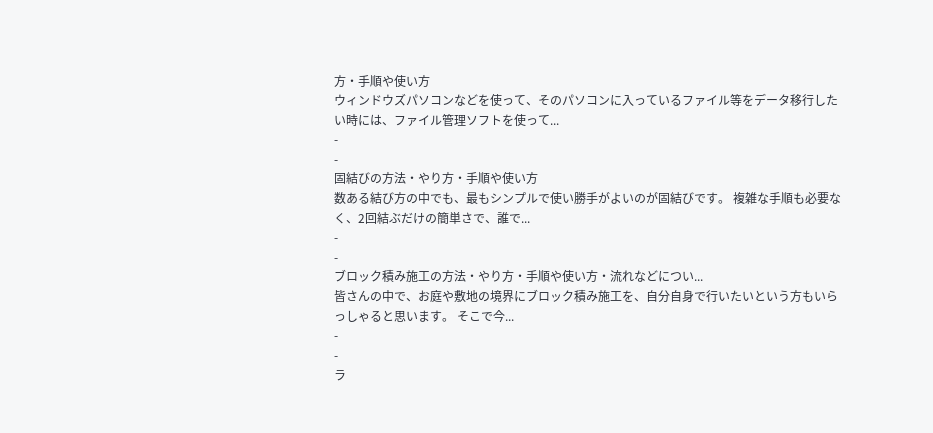方・手順や使い方
ウィンドウズパソコンなどを使って、そのパソコンに入っているファイル等をデータ移行したい時には、ファイル管理ソフトを使って...
-
-
固結びの方法・やり方・手順や使い方
数ある結び方の中でも、最もシンプルで使い勝手がよいのが固結びです。 複雑な手順も必要なく、2回結ぶだけの簡単さで、誰で...
-
-
ブロック積み施工の方法・やり方・手順や使い方・流れなどについ...
皆さんの中で、お庭や敷地の境界にブロック積み施工を、自分自身で行いたいという方もいらっしゃると思います。 そこで今...
-
-
ラ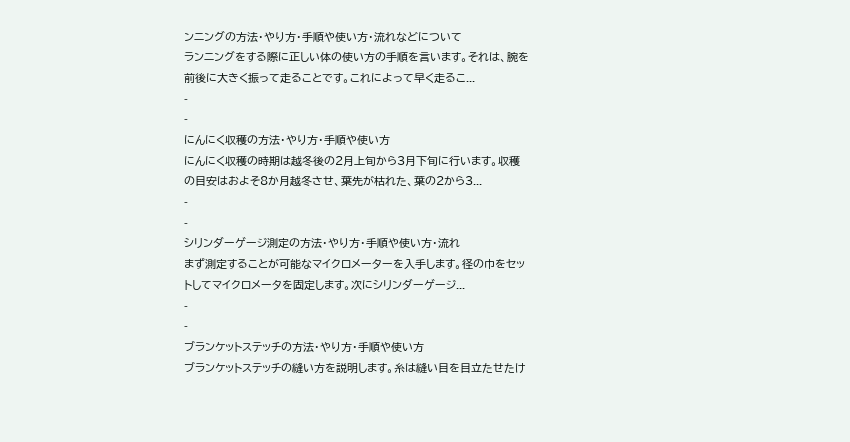ンニングの方法・やり方・手順や使い方・流れなどについて
ランニングをする際に正しい体の使い方の手順を言います。それは、腕を前後に大きく振って走ることです。これによって早く走るこ...
-
-
にんにく収穫の方法・やり方・手順や使い方
にんにく収穫の時期は越冬後の2月上旬から3月下旬に行います。収穫の目安はおよそ8か月越冬させ、葉先が枯れた、葉の2から3...
-
-
シリンダーゲージ測定の方法・やり方・手順や使い方・流れ
まず測定することが可能なマイクロメーターを入手します。径の巾をセットしてマイクロメータを固定します。次にシリンダーゲージ...
-
-
ブランケットステッチの方法・やり方・手順や使い方
ブランケットステッチの縫い方を説明します。糸は縫い目を目立たせたけ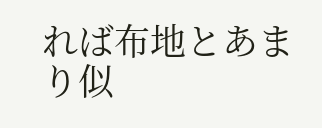れば布地とあまり似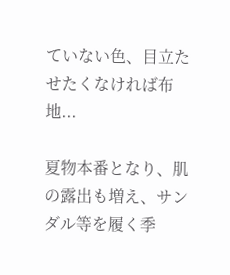ていない色、目立たせたくなければ布地...

夏物本番となり、肌の露出も増え、サンダル等を履く季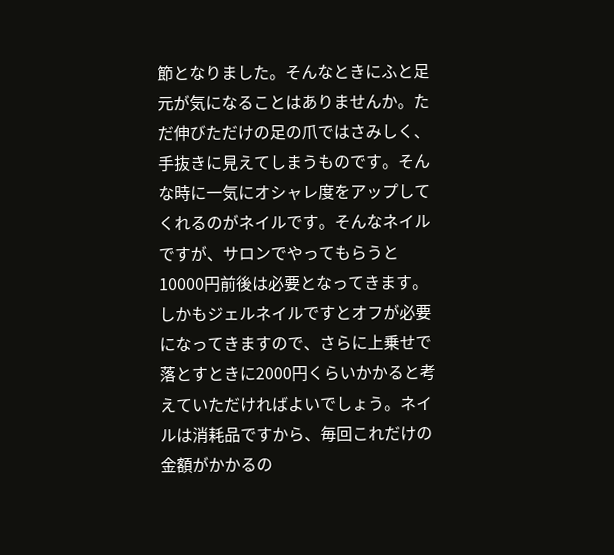節となりました。そんなときにふと足元が気になることはありませんか。ただ伸びただけの足の爪ではさみしく、手抜きに見えてしまうものです。そんな時に一気にオシャレ度をアップしてくれるのがネイルです。そんなネイルですが、サロンでやってもらうと10000円前後は必要となってきます。しかもジェルネイルですとオフが必要になってきますので、さらに上乗せで落とすときに2000円くらいかかると考えていただければよいでしょう。ネイルは消耗品ですから、毎回これだけの金額がかかるの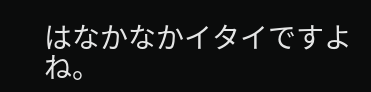はなかなかイタイですよね。